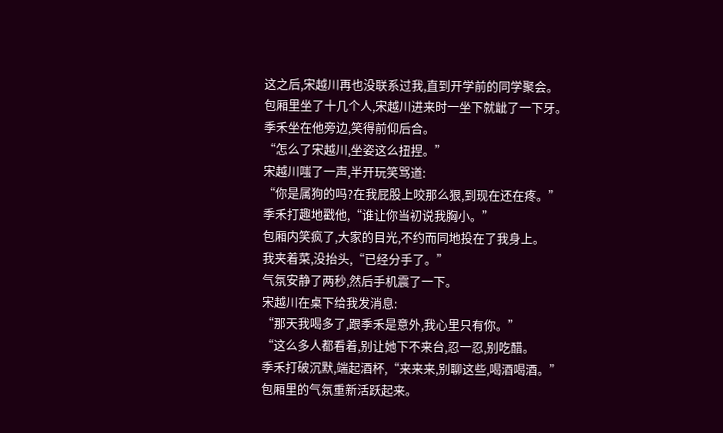这之后,宋越川再也没联系过我,直到开学前的同学聚会。
包厢里坐了十几个人,宋越川进来时一坐下就龇了一下牙。
季禾坐在他旁边,笑得前仰后合。
“怎么了宋越川,坐姿这么扭捏。”
宋越川嗤了一声,半开玩笑骂道:
“你是属狗的吗?在我屁股上咬那么狠,到现在还在疼。”
季禾打趣地戳他,“谁让你当初说我胸小。”
包厢内笑疯了,大家的目光,不约而同地投在了我身上。
我夹着菜,没抬头,“已经分手了。”
气氛安静了两秒,然后手机震了一下。
宋越川在桌下给我发消息:
“那天我喝多了,跟季禾是意外,我心里只有你。”
“这么多人都看着,别让她下不来台,忍一忍,别吃醋。
季禾打破沉默,端起酒杯,“来来来,别聊这些,喝酒喝酒。”
包厢里的气氛重新活跃起来。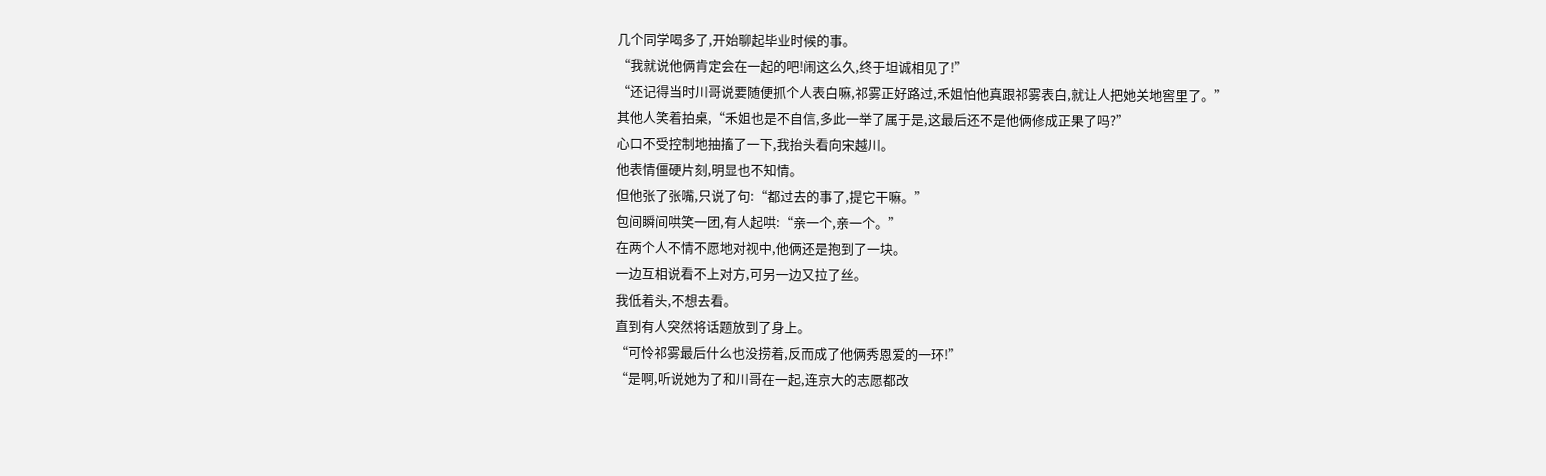几个同学喝多了,开始聊起毕业时候的事。
“我就说他俩肯定会在一起的吧!闹这么久,终于坦诚相见了!”
“还记得当时川哥说要随便抓个人表白嘛,祁雾正好路过,禾姐怕他真跟祁雾表白,就让人把她关地窖里了。”
其他人笑着拍桌,“禾姐也是不自信,多此一举了属于是,这最后还不是他俩修成正果了吗?”
心口不受控制地抽搐了一下,我抬头看向宋越川。
他表情僵硬片刻,明显也不知情。
但他张了张嘴,只说了句:“都过去的事了,提它干嘛。”
包间瞬间哄笑一团,有人起哄:“亲一个,亲一个。”
在两个人不情不愿地对视中,他俩还是抱到了一块。
一边互相说看不上对方,可另一边又拉了丝。
我低着头,不想去看。
直到有人突然将话题放到了身上。
“可怜祁雾最后什么也没捞着,反而成了他俩秀恩爱的一环!”
“是啊,听说她为了和川哥在一起,连京大的志愿都改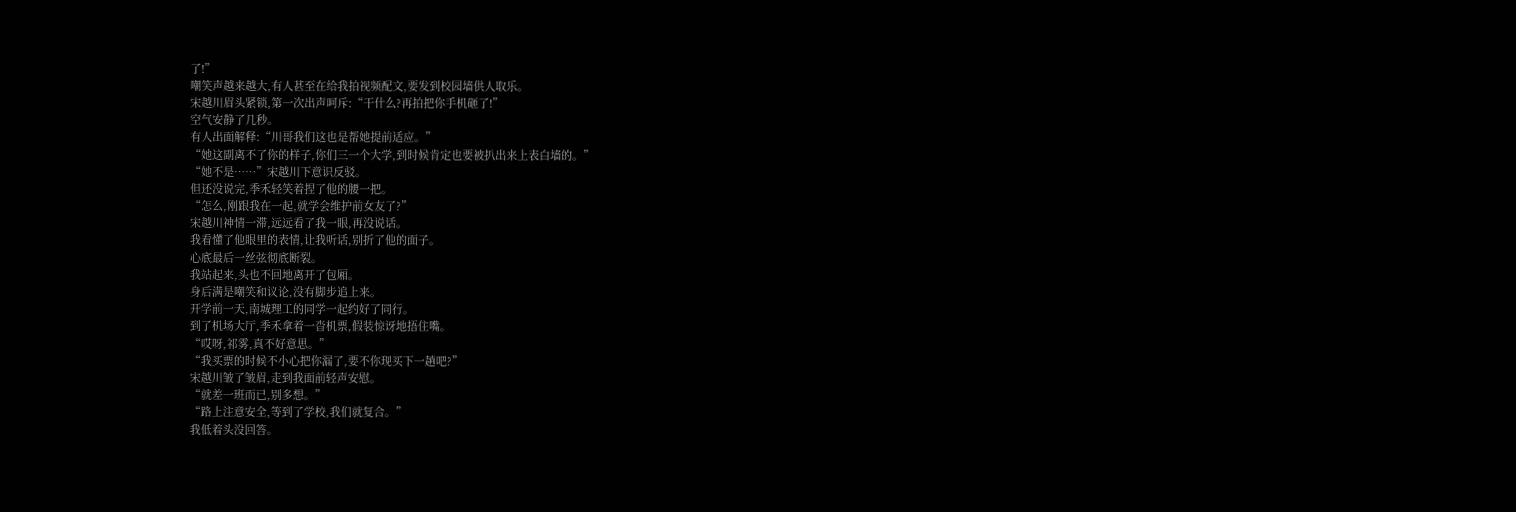了!”
嘲笑声越来越大,有人甚至在给我拍视频配文,要发到校园墙供人取乐。
宋越川眉头紧锁,第一次出声呵斥:“干什么?再拍把你手机砸了!”
空气安静了几秒。
有人出面解释:“川哥我们这也是帮她提前适应。”
“她这副离不了你的样子,你们三一个大学,到时候肯定也要被扒出来上表白墙的。”
“她不是……”宋越川下意识反驳。
但还没说完,季禾轻笑着捏了他的腰一把。
“怎么,刚跟我在一起,就学会维护前女友了?”
宋越川神情一滞,远远看了我一眼,再没说话。
我看懂了他眼里的表情,让我听话,别折了他的面子。
心底最后一丝弦彻底断裂。
我站起来,头也不回地离开了包厢。
身后满是嘲笑和议论,没有脚步追上来。
开学前一天,南城理工的同学一起约好了同行。
到了机场大厅,季禾拿着一沓机票,假装惊讶地捂住嘴。
“哎呀,祁雾,真不好意思。”
“我买票的时候不小心把你漏了,要不你现买下一趟吧?”
宋越川皱了皱眉,走到我面前轻声安慰。
“就差一班而已,别多想。”
“路上注意安全,等到了学校,我们就复合。”
我低着头没回答。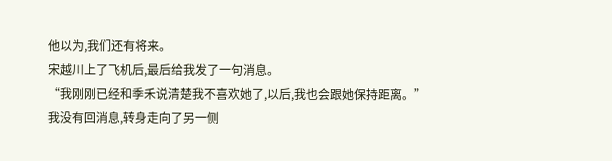他以为,我们还有将来。
宋越川上了飞机后,最后给我发了一句消息。
“我刚刚已经和季禾说清楚我不喜欢她了,以后,我也会跟她保持距离。”
我没有回消息,转身走向了另一侧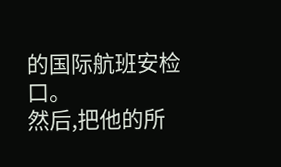的国际航班安检口。
然后,把他的所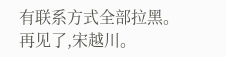有联系方式全部拉黑。
再见了,宋越川。